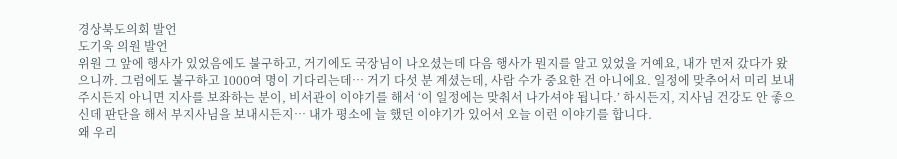경상북도의회 발언
도기욱 의원 발언
위원 그 앞에 행사가 있었음에도 불구하고, 거기에도 국장님이 나오셨는데 다음 행사가 뭔지를 알고 있었을 거예요, 내가 먼저 갔다가 왔으니까. 그럼에도 불구하고 1000여 명이 기다리는데… 거기 다섯 분 계셨는데, 사람 수가 중요한 건 아니에요. 일정에 맞추어서 미리 보내주시든지 아니면 지사를 보좌하는 분이, 비서관이 이야기를 해서 ‘이 일정에는 맞춰서 나가셔야 됩니다.’ 하시든지, 지사님 건강도 안 좋으신데 판단을 해서 부지사님을 보내시든지… 내가 평소에 늘 했던 이야기가 있어서 오늘 이런 이야기를 합니다.
왜 우리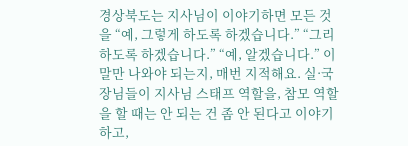경상북도는 지사님이 이야기하면 모든 것을 “예, 그렇게 하도록 하겠습니다.” “그리하도록 하겠습니다.” “예, 알겠습니다.” 이 말만 나와야 되는지, 매번 지적해요. 실·국장님들이 지사님 스태프 역할을, 참모 역할을 할 때는 안 되는 건 좀 안 된다고 이야기하고,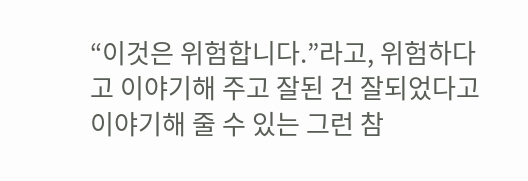“이것은 위험합니다.”라고, 위험하다고 이야기해 주고 잘된 건 잘되었다고 이야기해 줄 수 있는 그런 참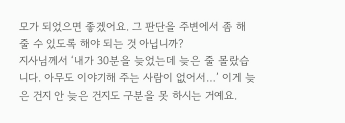모가 되었으면 좋겠어요. 그 판단을 주변에서 좀 해 줄 수 있도록 해야 되는 것 아닙니까?
지사님께서 ‘내가 30분을 늦었는데 늦은 줄 몰랐습니다. 아무도 이야기해 주는 사람이 없어서…’ 이게 늦은 건지 안 늦은 건지도 구분을 못 하시는 거예요.